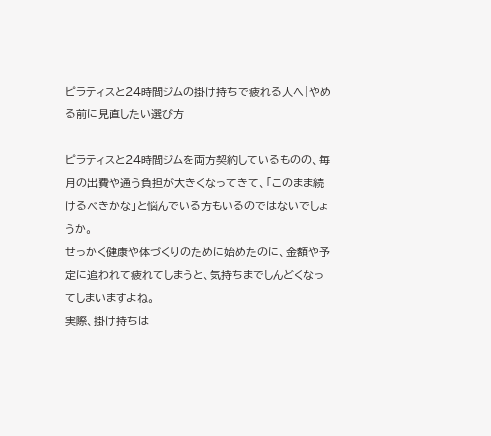ピラティスと24時間ジムの掛け持ちで疲れる人へ|やめる前に見直したい選び方

ピラティスと24時間ジムを両方契約しているものの、毎月の出費や通う負担が大きくなってきて、「このまま続けるべきかな」と悩んでいる方もいるのではないでしょうか。
せっかく健康や体づくりのために始めたのに、金額や予定に追われて疲れてしまうと、気持ちまでしんどくなってしまいますよね。
実際、掛け持ちは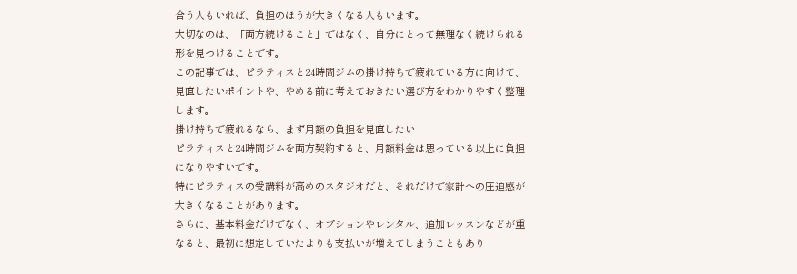合う人もいれば、負担のほうが大きくなる人もいます。
大切なのは、「両方続けること」ではなく、自分にとって無理なく続けられる形を見つけることです。
この記事では、ピラティスと24時間ジムの掛け持ちで疲れている方に向けて、見直したいポイントや、やめる前に考えておきたい選び方をわかりやすく整理します。
掛け持ちで疲れるなら、まず月額の負担を見直したい
ピラティスと24時間ジムを両方契約すると、月額料金は思っている以上に負担になりやすいです。
特にピラティスの受講料が高めのスタジオだと、それだけで家計への圧迫感が大きくなることがあります。
さらに、基本料金だけでなく、オプションやレンタル、追加レッスンなどが重なると、最初に想定していたよりも支払いが増えてしまうこともあり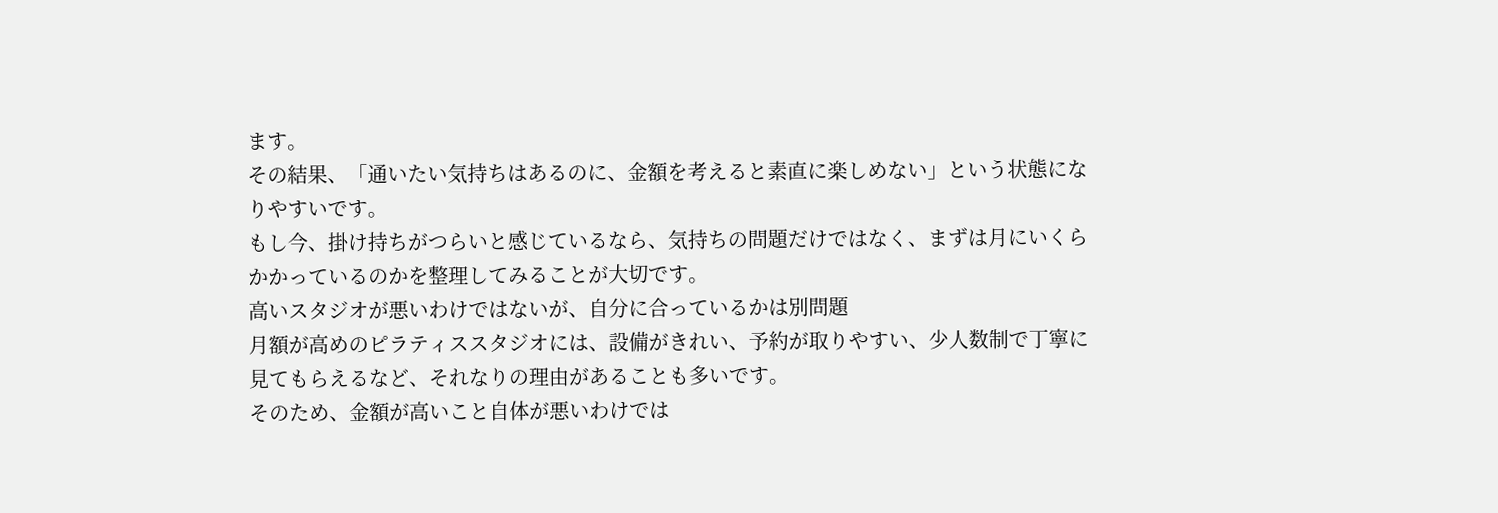ます。
その結果、「通いたい気持ちはあるのに、金額を考えると素直に楽しめない」という状態になりやすいです。
もし今、掛け持ちがつらいと感じているなら、気持ちの問題だけではなく、まずは月にいくらかかっているのかを整理してみることが大切です。
高いスタジオが悪いわけではないが、自分に合っているかは別問題
月額が高めのピラティススタジオには、設備がきれい、予約が取りやすい、少人数制で丁寧に見てもらえるなど、それなりの理由があることも多いです。
そのため、金額が高いこと自体が悪いわけでは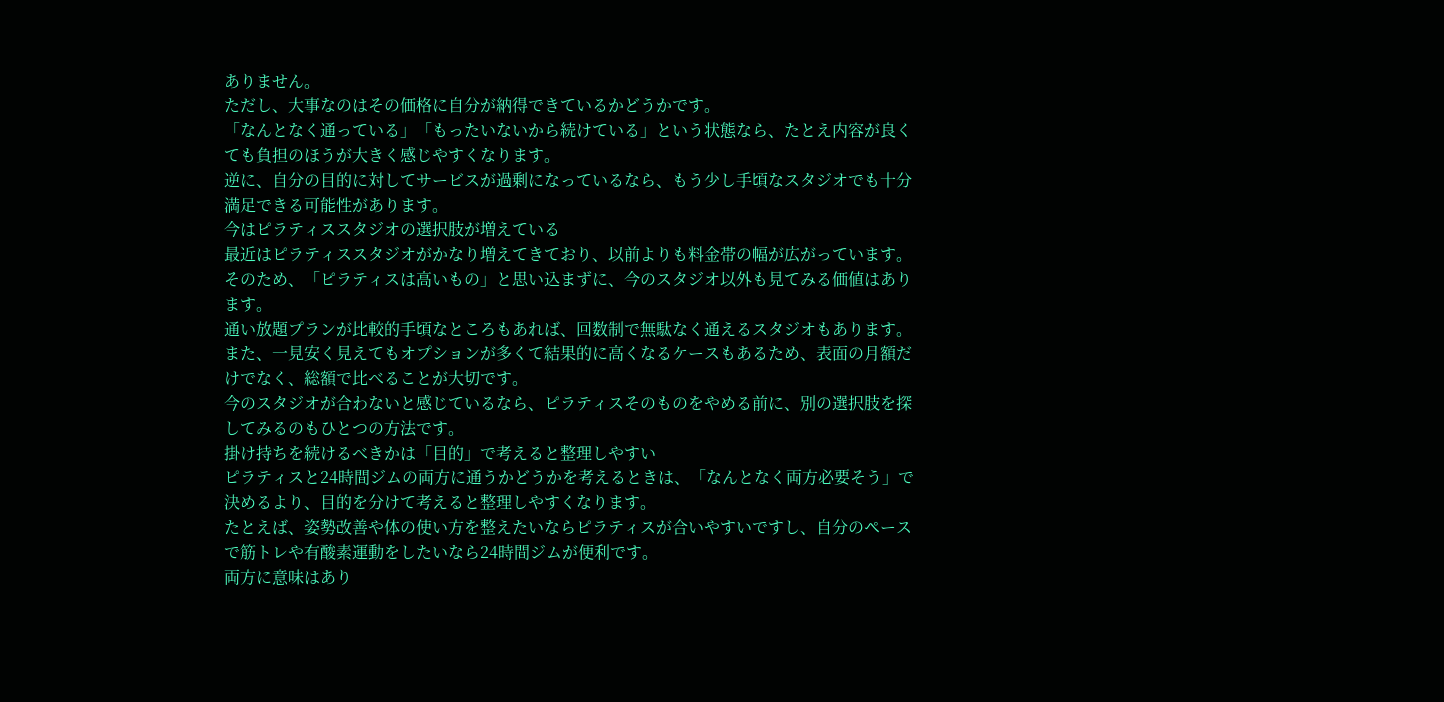ありません。
ただし、大事なのはその価格に自分が納得できているかどうかです。
「なんとなく通っている」「もったいないから続けている」という状態なら、たとえ内容が良くても負担のほうが大きく感じやすくなります。
逆に、自分の目的に対してサービスが過剰になっているなら、もう少し手頃なスタジオでも十分満足できる可能性があります。
今はピラティススタジオの選択肢が増えている
最近はピラティススタジオがかなり増えてきており、以前よりも料金帯の幅が広がっています。
そのため、「ピラティスは高いもの」と思い込まずに、今のスタジオ以外も見てみる価値はあります。
通い放題プランが比較的手頃なところもあれば、回数制で無駄なく通えるスタジオもあります。
また、一見安く見えてもオプションが多くて結果的に高くなるケースもあるため、表面の月額だけでなく、総額で比べることが大切です。
今のスタジオが合わないと感じているなら、ピラティスそのものをやめる前に、別の選択肢を探してみるのもひとつの方法です。
掛け持ちを続けるべきかは「目的」で考えると整理しやすい
ピラティスと24時間ジムの両方に通うかどうかを考えるときは、「なんとなく両方必要そう」で決めるより、目的を分けて考えると整理しやすくなります。
たとえば、姿勢改善や体の使い方を整えたいならピラティスが合いやすいですし、自分のペースで筋トレや有酸素運動をしたいなら24時間ジムが便利です。
両方に意味はあり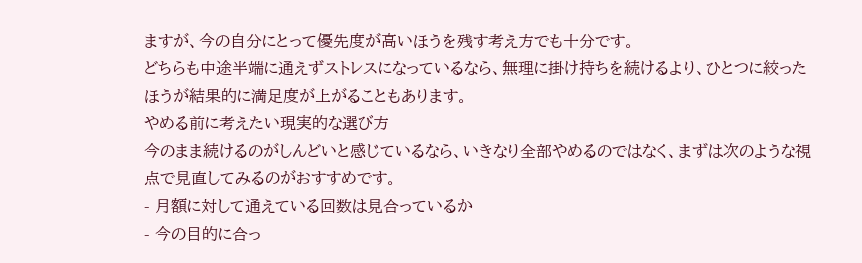ますが、今の自分にとって優先度が高いほうを残す考え方でも十分です。
どちらも中途半端に通えずストレスになっているなら、無理に掛け持ちを続けるより、ひとつに絞ったほうが結果的に満足度が上がることもあります。
やめる前に考えたい現実的な選び方
今のまま続けるのがしんどいと感じているなら、いきなり全部やめるのではなく、まずは次のような視点で見直してみるのがおすすめです。
- 月額に対して通えている回数は見合っているか
- 今の目的に合っ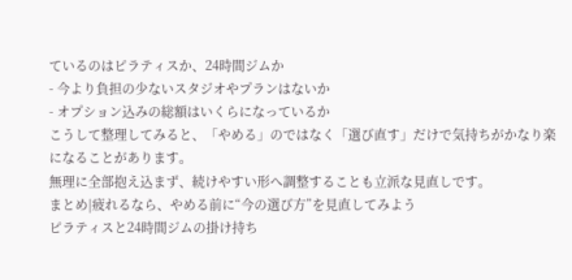ているのはピラティスか、24時間ジムか
- 今より負担の少ないスタジオやプランはないか
- オプション込みの総額はいくらになっているか
こうして整理してみると、「やめる」のではなく「選び直す」だけで気持ちがかなり楽になることがあります。
無理に全部抱え込まず、続けやすい形へ調整することも立派な見直しです。
まとめ|疲れるなら、やめる前に“今の選び方”を見直してみよう
ピラティスと24時間ジムの掛け持ち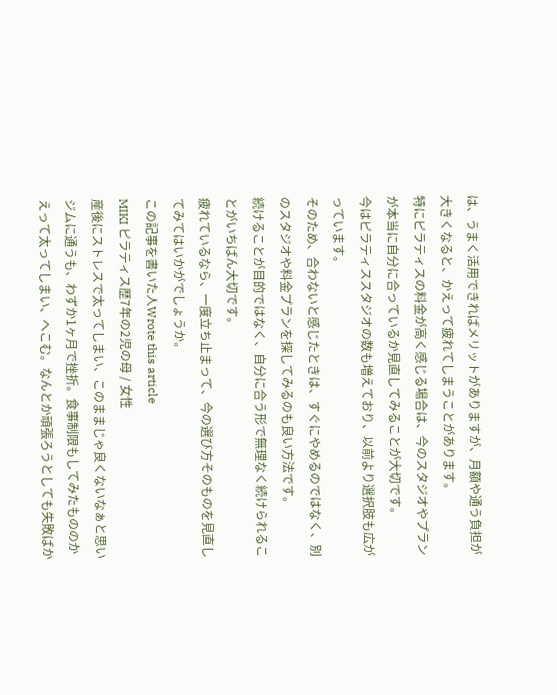は、うまく活用できればメリットがありますが、月額や通う負担が大きくなると、かえって疲れてしまうことがあります。
特にピラティスの料金が高く感じる場合は、今のスタジオやプランが本当に自分に合っているか見直してみることが大切です。
今はピラティススタジオの数も増えており、以前より選択肢も広がっています。
そのため、合わないと感じたときは、すぐにやめるのではなく、別のスタジオや料金プランを探してみるのも良い方法です。
続けることが目的ではなく、自分に合う形で無理なく続けられることがいちばん大切です。
疲れているなら、一度立ち止まって、今の選び方そのものを見直してみてはいかがでしょうか。
この記事を書いた人Wrote this article
MIKI ピラティス歴7年の2児の母 / 女性
産後にストレスで太ってしまい、このままじゃ良くないなぁと思いジムに通うも、わずか1ヶ月で挫折。食事制限もしてみたもののかえって太ってしまい、へこむ。なんとか頑張ろうとしても失敗ばか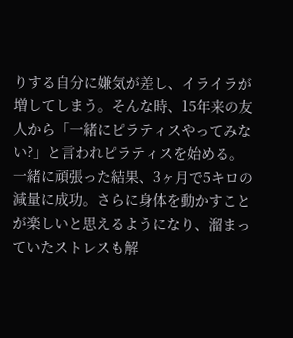りする自分に嫌気が差し、イライラが増してしまう。そんな時、15年来の友人から「一緒にピラティスやってみない?」と言われピラティスを始める。一緒に頑張った結果、3ヶ月で5キロの減量に成功。さらに身体を動かすことが楽しいと思えるようになり、溜まっていたストレスも解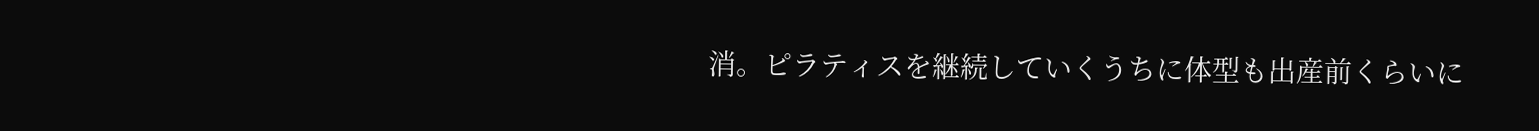消。ピラティスを継続していくうちに体型も出産前くらいに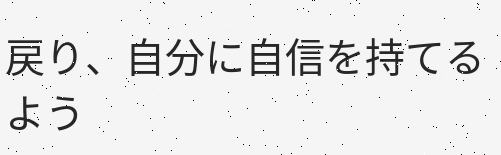戻り、自分に自信を持てるよう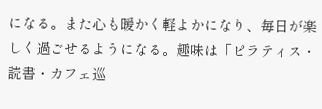になる。また心も暖かく軽よかになり、毎日が楽しく過ごせるようになる。趣味は「ピラティス・読書・カフェ巡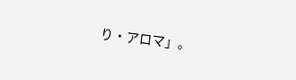り・アロマ」。